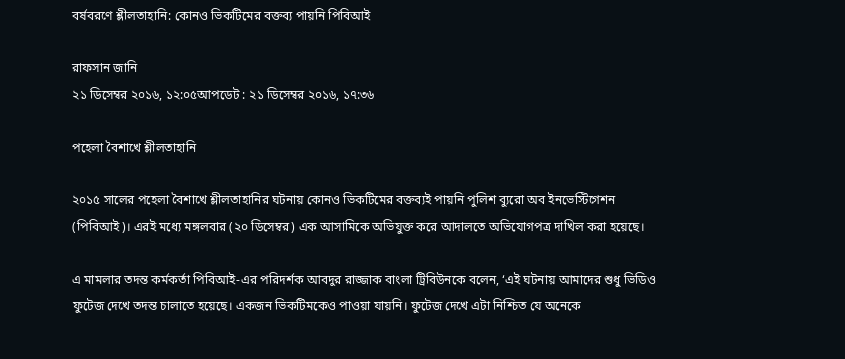বর্ষবরণে শ্লীলতাহানি: কোনও ভিকটিমের বক্তব্য পায়নি পিবিআই

রাফসান জানি
২১ ডিসেম্বর ২০১৬, ১২:০৫আপডেট : ২১ ডিসেম্বর ২০১৬, ১৭:৩৬

পহেলা বৈশাখে শ্লীলতাহানি

২০১৫ সালের পহেলা বৈশাখে শ্লীলতাহানির ঘটনায় কোনও ভিকটিমের বক্তব্যই পায়নি পুলিশ ব্যুরো অব ইনভেস্টিগেশন (পিবিআই)। এরই মধ্যে মঙ্গলবার (২০ ডিসেম্বর) এক আসামিকে অভিযুক্ত করে আদালতে অভিযোগপত্র দাখিল করা হয়েছে।

এ মামলার তদন্ত কর্মকর্তা পিবিআই-এর পরিদর্শক আবদুর রাজ্জাক বাংলা ট্রিবিউনকে বলেন, ‘এই ঘটনায় আমাদের শুধু ভিডিও ফুটেজ দেখে তদন্ত চালাতে হয়েছে। একজন ভিকটিমকেও পাওয়া যায়নি। ফুটেজ দেখে এটা নিশ্চিত যে অনেকে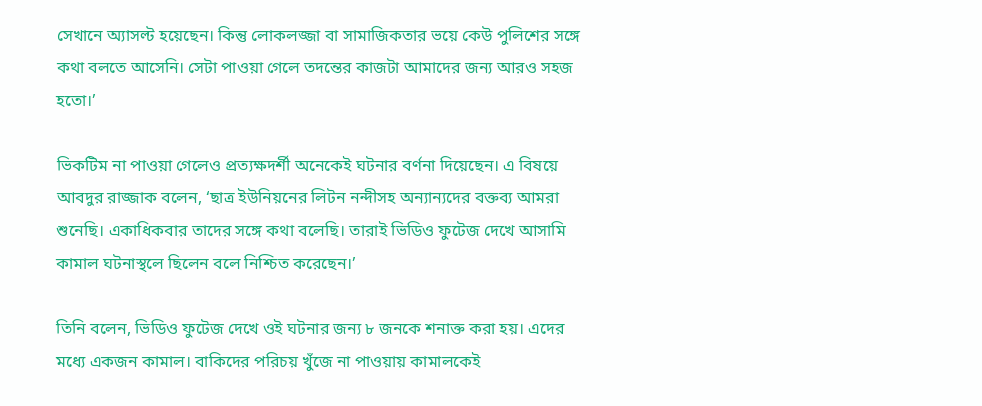সেখানে অ্যাসল্ট হয়েছেন। কিন্তু লোকলজ্জা বা সামাজিকতার ভয়ে কেউ পুলিশের সঙ্গে কথা বলতে আসেনি। সেটা পাওয়া গেলে তদন্তের কাজটা আমাদের জন্য আরও সহজ হতো।’

ভিকটিম না পাওয়া গেলেও প্রত্যক্ষদর্শী অনেকেই ঘটনার বর্ণনা দিয়েছেন। এ বিষয়ে আবদুর রাজ্জাক বলেন, ‘ছাত্র ইউনিয়নের লিটন নন্দীসহ অন্যান্যদের বক্তব্য আমরা শুনেছি। একাধিকবার তাদের সঙ্গে কথা বলেছি। তারাই ভিডিও ফুটেজ দেখে আসামি কামাল ঘটনাস্থলে ছিলেন বলে নিশ্চিত করেছেন।’

তিনি বলেন, ভিডিও ফুটেজ দেখে ওই ঘটনার জন্য ৮ জনকে শনাক্ত করা হয়। এদের মধ্যে একজন কামাল। বাকিদের পরিচয় খুঁজে না পাওয়ায় কামালকেই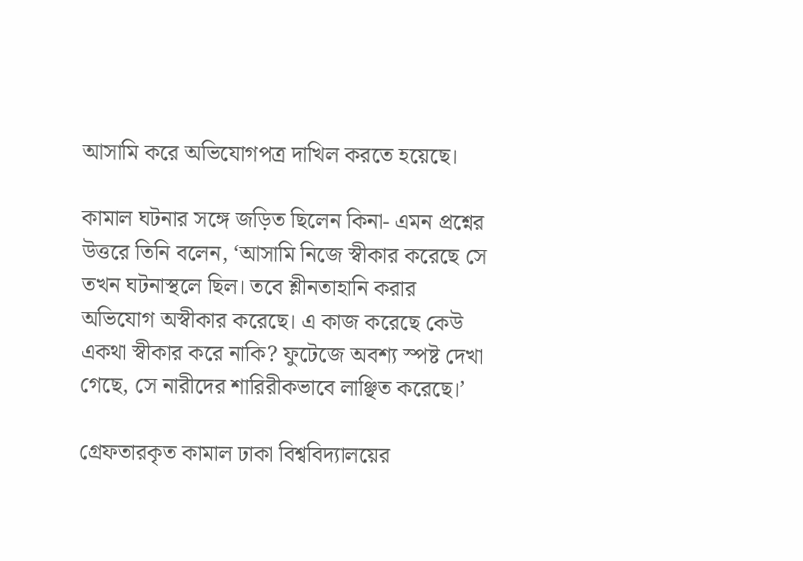আসামি করে অভিযোগপত্র দাখিল করতে হয়েছে।

কামাল ঘটনার সঙ্গে জড়িত ছিলেন কিনা- এমন প্রশ্নের উত্তরে তিনি বলেন, ‘আসামি নিজে স্বীকার করেছে সে তখন ঘটনাস্থলে ছিল। তবে শ্লীনতাহানি করার অভিযোগ অস্বীকার করেছে। এ কাজ করেছে কেউ একথা স্বীকার করে নাকি? ফুটেজে অবশ্য স্পষ্ট দেখা গেছে, সে নারীদের শারিরীকভাবে লাঞ্ছিত করেছে।’

গ্রেফতারকৃত কামাল ঢাকা বিশ্ববিদ্যালয়ের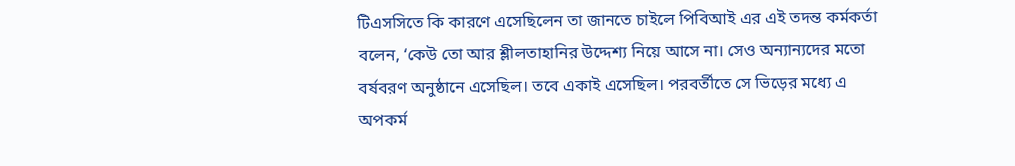টিএসসিতে কি কারণে এসেছিলেন তা জানতে চাইলে পিবিআই এর এই তদন্ত কর্মকর্তা বলেন, ‘কেউ তো আর শ্লীলতাহানির উদ্দেশ্য নিয়ে আসে না। সেও অন্যান্যদের মতো বর্ষবরণ অনুষ্ঠানে এসেছিল। তবে একাই এসেছিল। পরবর্তীতে সে ভিড়ের মধ্যে এ অপকর্ম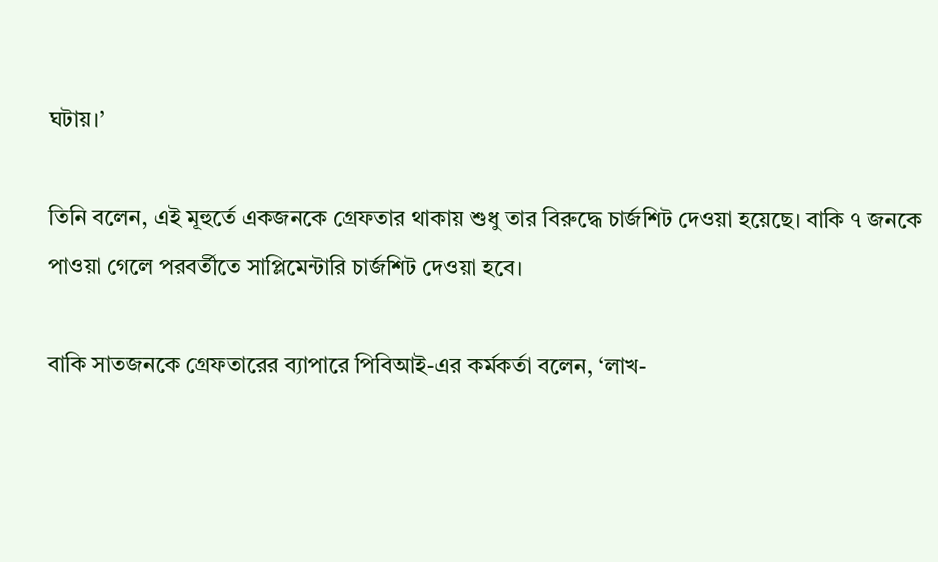ঘটায়।’

তিনি বলেন, এই মূহুর্তে একজনকে গ্রেফতার থাকায় শুধু তার বিরুদ্ধে চার্জশিট দেওয়া হয়েছে। বাকি ৭ জনকে পাওয়া গেলে পরবর্তীতে সাপ্লিমেন্টারি চার্জশিট দেওয়া হবে।

বাকি সাতজনকে গ্রেফতারের ব্যাপারে পিবিআই-এর কর্মকর্তা বলেন, ‘লাখ-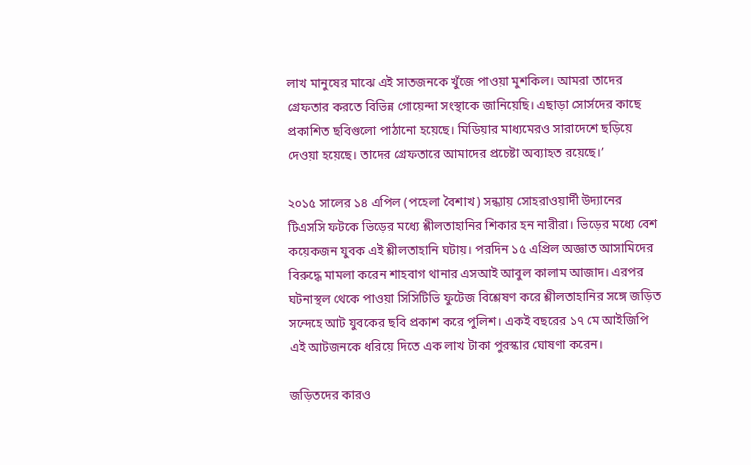লাখ মানুষের মাঝে এই সাতজনকে খুঁজে পাওয়া মুশকিল। আমরা তাদের গ্রেফতার করতে বিভিন্ন গোয়েন্দা সংস্থাকে জানিয়েছি। এছাড়া সোর্সদের কাছে প্রকাশিত ছবিগুলো পাঠানো হয়েছে। মিডিয়ার মাধ্যমেরও সারাদেশে ছড়িয়ে দেওয়া হয়েছে। তাদের গ্রেফতারে আমাদের প্রচেষ্টা অব্যাহত রয়েছে।’

২০১৫ সালের ১৪ এপিল (পহেলা বৈশাখ) সন্ধ্যায় সোহরাওয়ার্দী উদ্যানের টিএসসি ফটকে ভিড়ের মধ্যে শ্লীলতাহানির শিকার হন নারীরা। ভিড়ের মধ্যে বেশ কয়েকজন যুবক এই শ্লীলতাহানি ঘটায়। পরদিন ১৫ এপ্রিল অজ্ঞাত আসামিদের বিরুদ্ধে মামলা করেন শাহবাগ থানার এসআই আবুল কালাম আজাদ। এরপর ঘটনাস্থল থেকে পাওয়া সিসিটিভি ফুটেজ বিশ্লেষণ করে শ্লীলতাহানির সঙ্গে জড়িত সন্দেহে আট যুবকের ছবি প্রকাশ করে পুলিশ। একই বছরের ১৭ মে আইজিপি এই আটজনকে ধরিয়ে দিতে এক লাখ টাকা পুরস্কার ঘোষণা করেন।

জড়িতদের কারও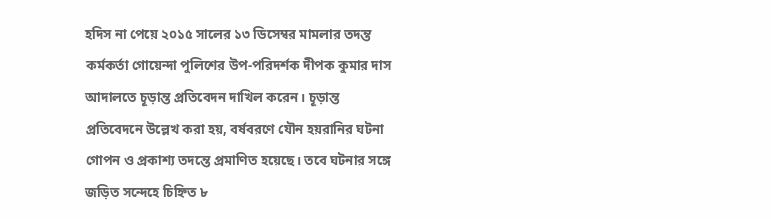হদিস না পেয়ে ২০১৫ সালের ১৩ ডিসেম্বর মামলার তদন্ত কর্মকর্তা গোয়েন্দা পুলিশের উপ-পরিদর্শক দীপক কুমার দাস আদালতে চূড়ান্ত প্রতিবেদন দাখিল করেন। চূড়ান্ত প্রতিবেদনে উল্লেখ করা হয়, বর্ষবরণে যৌন হয়রানির ঘটনা গোপন ও প্রকাশ্য তদন্তে প্রমাণিত হয়েছে। তবে ঘটনার সঙ্গে জড়িত সন্দেহে চিহ্নিত ৮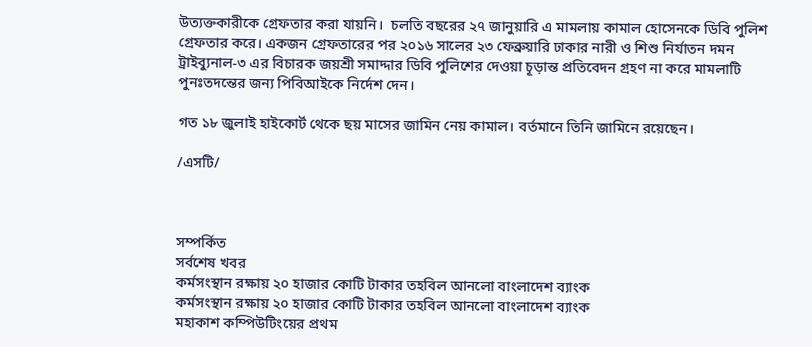উত্যক্তকারীকে গ্রেফতার করা যায়নি।  চলতি বছরের ২৭ জানুয়ারি এ মামলায় কামাল হোসেনকে ডিবি পুলিশ গ্রেফতার করে। একজন গ্রেফতারের পর ২০১৬ সালের ২৩ ফেব্রুয়ারি ঢাকার নারী ও শিশু নির্যাতন দমন ট্রাইব্যুনাল-৩ এর বিচারক জয়শ্রী সমাদ্দার ডিবি পুলিশের দেওয়া চূড়ান্ত প্রতিবেদন গ্রহণ না করে মামলাটি পুনঃতদন্তের জন্য পিবিআইকে নির্দেশ দেন।

গত ১৮ জুলাই হাইকোর্ট থেকে ছয় মাসের জামিন নেয় কামাল। বর্তমানে তিনি জামিনে রয়েছেন।

/এসটি/



সম্পর্কিত
সর্বশেষ খবর
কর্মসংস্থান রক্ষায় ২০ হাজার কোটি টাকার তহবিল আনলো বাংলাদেশ ব্যাংক
কর্মসংস্থান রক্ষায় ২০ হাজার কোটি টাকার তহবিল আনলো বাংলাদেশ ব্যাংক
মহাকাশ কম্পিউটিংয়ের প্রথম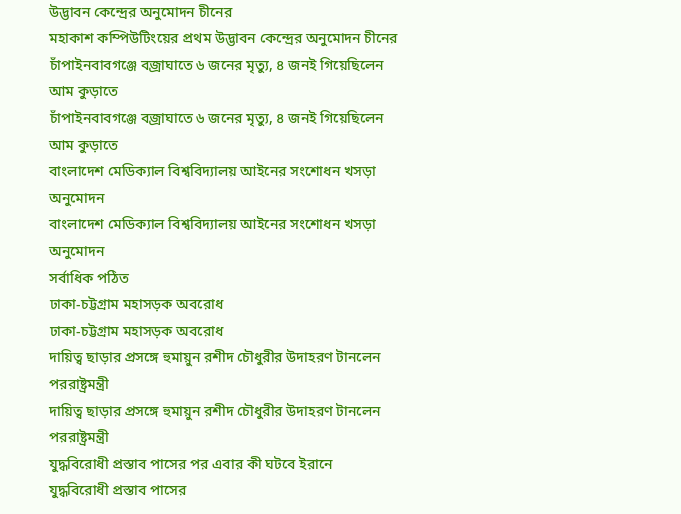উদ্ভাবন কেন্দ্রের অনুমোদন চীনের
মহাকাশ কম্পিউটিংয়ের প্রথম উদ্ভাবন কেন্দ্রের অনুমোদন চীনের
চাঁপাইনবাবগঞ্জে বজ্রাঘাতে ৬ জনের মৃত্যু, ৪ জনই গিয়েছিলেন আম কুড়াতে
চাঁপাইনবাবগঞ্জে বজ্রাঘাতে ৬ জনের মৃত্যু, ৪ জনই গিয়েছিলেন আম কুড়াতে
বাংলাদেশ মেডিক্যাল বিশ্ববিদ্যালয় আইনের সংশোধন খসড়া অনুমোদন
বাংলাদেশ মেডিক্যাল বিশ্ববিদ্যালয় আইনের সংশোধন খসড়া অনুমোদন
সর্বাধিক পঠিত
ঢাকা-চট্টগ্রাম মহাসড়ক অবরোধ
ঢাকা-চট্টগ্রাম মহাসড়ক অবরোধ
দায়িত্ব ছাড়ার প্রসঙ্গে হুমায়ুন রশীদ চৌধুরীর উদাহরণ টানলেন পররাষ্ট্রমন্ত্রী
দায়িত্ব ছাড়ার প্রসঙ্গে হুমায়ুন রশীদ চৌধুরীর উদাহরণ টানলেন পররাষ্ট্রমন্ত্রী
যুদ্ধবিরোধী প্রস্তাব পাসের পর এবার কী ঘটবে ইরানে
যুদ্ধবিরোধী প্রস্তাব পাসের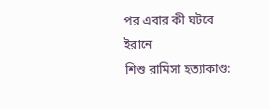পর এবার কী ঘটবে ইরানে
শিশু রামিসা হত্যাকাণ্ড: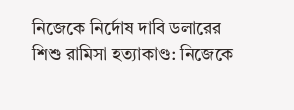নিজেকে নির্দোষ দাবি ডলারের
শিশু রামিসা হত্যাকাণ্ড: নিজেকে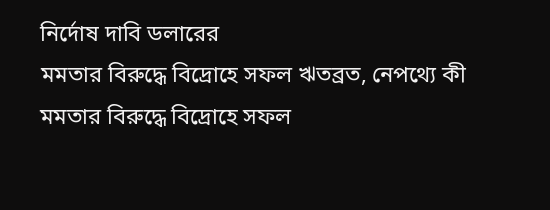নির্দোষ দাবি ডলারের
মমতার বিরুদ্ধে বিদ্রোহে সফল ঋতব্রত, নেপথ্যে কী
মমতার বিরুদ্ধে বিদ্রোহে সফল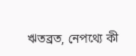ঋতব্রত, নেপথ্যে কী